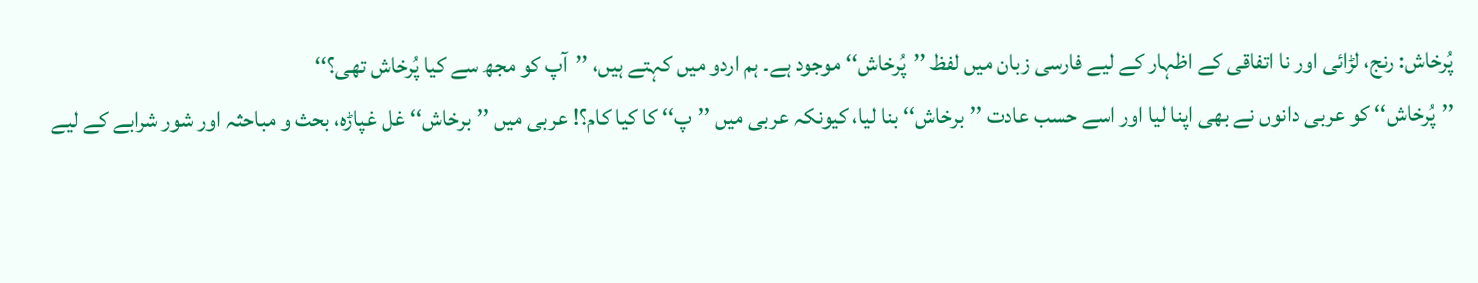پُرخاش: رنج، لڑائی اور نا اتفاقی کے اظہار کے لیے فارسی زبان میں لفظ ’’پُرخاش‘‘ موجود ہے۔ ہم اردو میں کہتے ہیں، ’’آپ کو مجھ سے کیا پُرخاش تھی؟‘‘
’’پُرخاش‘‘ کو عربی دانوں نے بھی اپنا لیا اور اسے حسب عادت ’’برخاش‘‘ بنا لیا، کیونکہ عربی میں ’’پ‘‘ کا کیا کام؟! عربی میں ’’برخاش‘‘ غل غپاڑہ، بحث و مباحثہ اور شور شرابے کے لیے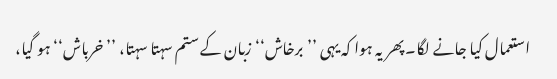استعمال کیا جانے لگا۔ پھر یہ ہوا کہ یہی ’’برخاش‘‘ زبان کے ستم سہتا سہتا، ’’خرباش‘‘ ہو گیا،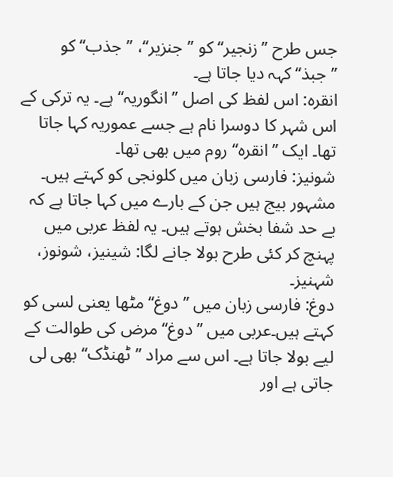جس طرح ’’زنجیر‘‘ کو ’’جنزیر‘‘، ’’جذب‘‘ کو ’’جبذ‘‘ کہہ دیا جاتا ہے۔
انقرہ: اس لفظ کی اصل ’’انگوریہ‘‘ ہے۔ یہ ترکی کے اس شہر کا دوسرا نام ہے جسے عموریہ کہا جاتا تھا۔ ایک ’’انقرہ‘‘ روم میں بھی تھا۔
شونیز: فارسی زبان میں کلونجی کو کہتے ہیں۔ مشہور بیج ہیں جن کے بارے میں کہا جاتا ہے کہ بے حد شفا بخش ہوتے ہیں۔ یہ لفظ عربی میں پہنچ کر کئی طرح بولا جانے لگا: شینیز، شونوز، شہنیز۔
دوغ: فارسی زبان میں ’’دوغ‘‘ مٹھا یعنی لسی کو کہتے ہیں۔عربی میں ’’دوغ‘‘ مرض کی طوالت کے لیے بولا جاتا ہے۔ اس سے مراد ’’ٹھنڈک‘‘ بھی لی جاتی ہے اور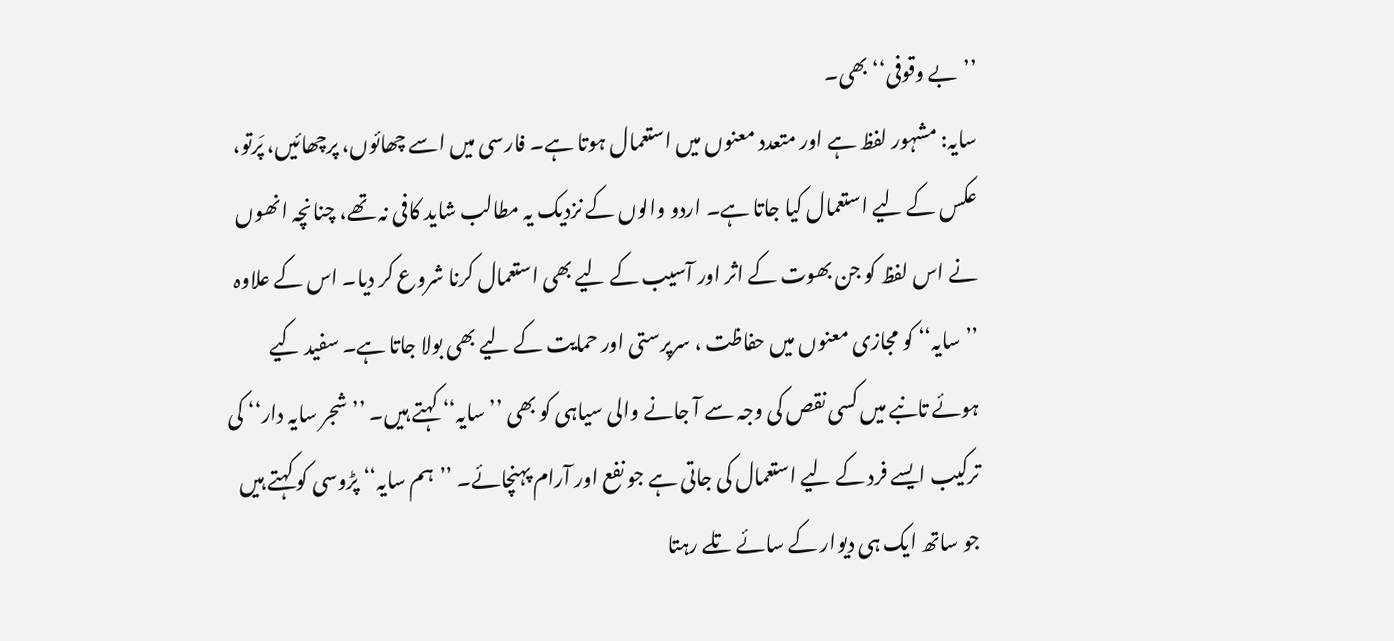’’بے وقوفی‘‘ بھی۔
سایہ: مشہور لفظ ہے اور متعدد معنوں میں استعمال ہوتا ہے۔ فارسی میں اسے چھائوں، پرچھائیں، پَرتو، عکس کے لیے استعمال کیا جاتا ہے۔ اردو والوں کے نزدیک یہ مطالب شاید کافی نہ تھے، چنانچہ انھوں نے اس لفظ کو جن بھوت کے اثر اور آسیب کے لیے بھی استعمال کرنا شروع کر دیا۔ اس کے علاوہ ’’سایہ‘‘ کو مجازی معنوں میں حفاظت ، سرپرستی اور حمایت کے لیے بھی بولا جاتا ہے۔ سفید کیے ہوئے تانبے میں کسی نقص کی وجہ سے آ جانے والی سیاہی کو بھی ’’سایہ‘‘ کہتے ہیں۔ ’’شجر سایہ دار‘‘ کی ترکیب ایسے فرد کے لیے استعمال کی جاتی ہے جو نفع اور آرام پہنچائے۔ ’’ہم سایہ‘‘ پڑوسی کو کہتے ہیں جو ساتھ ایک ہی دیوار کے سائے تلے رہتا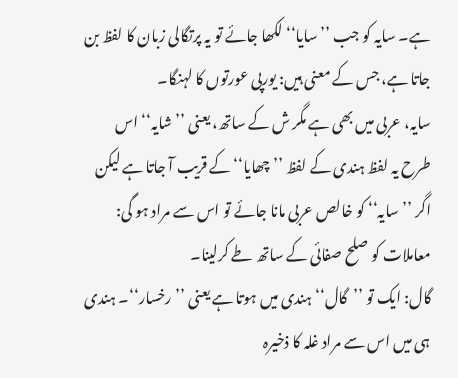ہے۔ سایہ کو جب ’’سایا‘‘ لکھا جائے تو یہ پرتگالی زبان کا لفظ بن جاتا ہے، جس کے معنی ہیں: یورپی عورتوں کا لہنگا۔
سایہ، عربی میں بھی ہے مگر ش کے ساتھ، یعنی ’’شایہ‘‘ اس طرح یہ لفظ ہندی کے لفظ ’’چھایا‘‘ کے قریب آ جاتا ہے لیکن اگر ’’سایہ‘‘ کو خالص عربی مانا جائے تو اس سے مراد ہو گی: معاملات کو صلح صفائی کے ساتھ طے کرلینا۔
گال: ایک تو ’’گال‘‘ ہندی میں ہوتا ہے یعنی ’’رخسار‘‘۔ ہندی ہی میں اس سے مراد غلہ کا ذخیرہ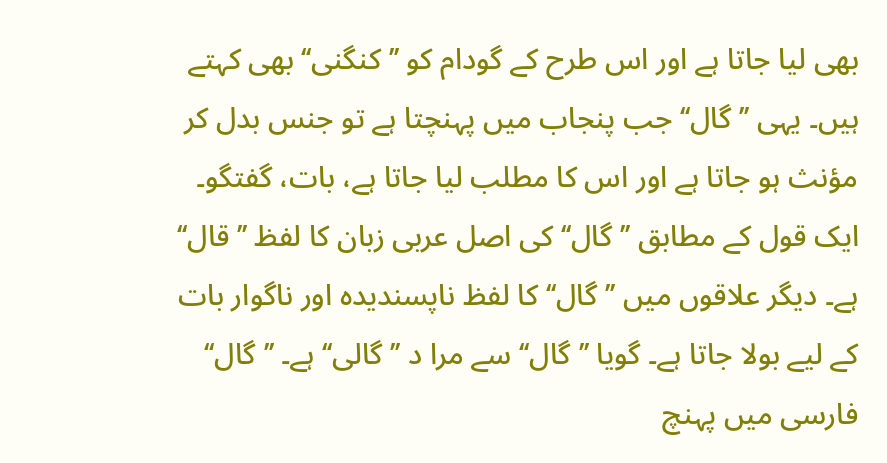بھی لیا جاتا ہے اور اس طرح کے گودام کو ’’کنگنی‘‘ بھی کہتے ہیں۔ یہی ’’گال‘‘ جب پنجاب میں پہنچتا ہے تو جنس بدل کر مؤنث ہو جاتا ہے اور اس کا مطلب لیا جاتا ہے، بات، گفتگو۔ ایک قول کے مطابق ’’گال‘‘ کی اصل عربی زبان کا لفظ ’’قال‘‘ ہے۔ دیگر علاقوں میں ’’گال‘‘ کا لفظ ناپسندیدہ اور ناگوار بات کے لیے بولا جاتا ہے۔ گویا ’’گال‘‘ سے مرا د ’’گالی‘‘ ہے۔ ’’گال‘‘ فارسی میں پہنچ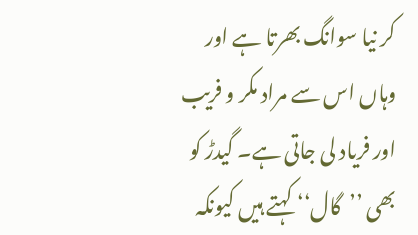کر نیا سوانگ بھرتا ہے اور وہاں اس سے مراد مکر و فریب اور فریاد لی جاتی ہے۔ گیدڑ کو بھی ’’گال‘‘ کہتے ہیں کیونکہ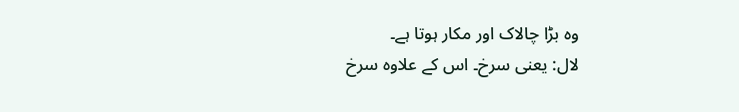وہ بڑا چالاک اور مکار ہوتا ہے۔
لال: یعنی سرخ۔ اس کے علاوہ سرخ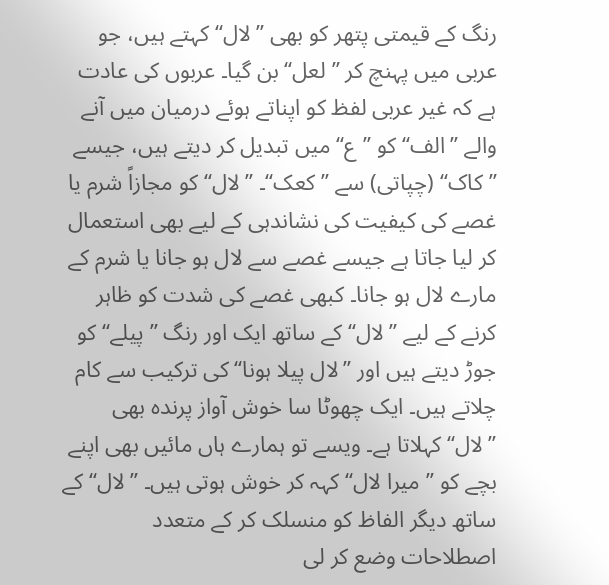رنگ کے قیمتی پتھر کو بھی ’’لال‘‘ کہتے ہیں، جو عربی میں پہنچ کر ’’لعل‘‘ بن گیا۔ عربوں کی عادت ہے کہ غیر عربی لفظ کو اپناتے ہوئے درمیان میں آنے والے ’’الف‘‘ کو ’’ع‘‘ میں تبدیل کر دیتے ہیں، جیسے ’’کاک‘‘ (چپاتی) سے ’’کعک‘‘۔ ’’لال‘‘ کو مجازاً شرم یا غصے کی کیفیت کی نشاندہی کے لیے بھی استعمال کر لیا جاتا ہے جیسے غصے سے لال ہو جانا یا شرم کے مارے لال ہو جانا۔ کبھی غصے کی شدت کو ظاہر کرنے کے لیے ’’لال‘‘ کے ساتھ ایک اور رنگ ’’پیلے‘‘ کو جوڑ دیتے ہیں اور ’’لال پیلا ہونا‘‘ کی ترکیب سے کام چلاتے ہیں۔ ایک چھوٹا سا خوش آواز پرندہ بھی ’’لال‘‘ کہلاتا ہے۔ ویسے تو ہمارے ہاں مائیں بھی اپنے بچے کو ’’میرا لال‘‘ کہہ کر خوش ہوتی ہیں۔ ’’لال‘‘ کے ساتھ دیگر الفاظ کو منسلک کر کے متعدد اصطلاحات وضع کر لی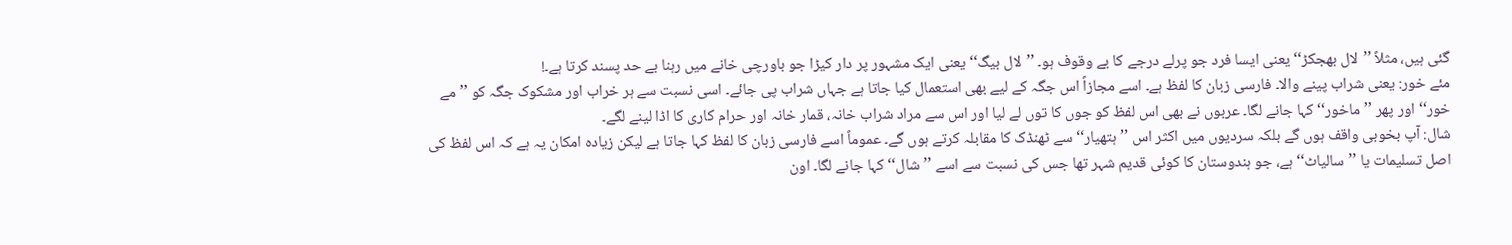گئی ہیں، مثلاً ’’لال بھجکڑ‘‘ یعنی ایسا فرد جو پرلے درجے کا بے وقوف ہو۔ ’’لال بیگ‘‘ یعنی ایک مشہور پر دار کیڑا جو باورچی خانے میں رہنا بے حد پسند کرتا ہے۔!
مئے خور: یعنی شراب پینے والا۔ فارسی زبان کا لفظ ہے۔ اسے مجازاً اس جگہ کے لیے بھی استعمال کیا جاتا ہے جہاں شراب پی جائے۔ اسی نسبت سے ہر خراب اور مشکوک جگہ کو ’’مے خور‘‘ اور پھر ’’ماخور‘‘ کہا جانے لگا۔ عربوں نے بھی اس لفظ کو جوں کا توں لے لیا اور اس سے مراد شراب خانہ، قمار خانہ اور حرام کاری کا اڈا لینے لگے۔
شال: آپ بخوبی واقف ہوں گے بلکہ سردیوں میں اکثر اس ’’ہتھیار‘‘ سے ٹھنڈک کا مقابلہ کرتے ہوں گے۔ عموماً اسے فارسی زبان کا لفظ کہا جاتا ہے لیکن زیادہ امکان یہ ہے کہ اس لفظ کی اصل تسلیمات یا ’’سالیاٹ‘‘ ہے، جو ہندوستان کا کوئی قدیم شہر تھا جس کی نسبت سے اسے ’’شال‘‘ کہا جانے لگا۔ اون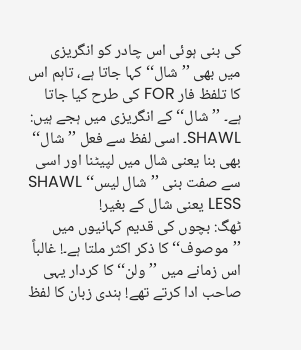کی بنی ہوئی اس چادر کو انگریزی میں بھی ’’شال‘‘ کہا جاتا ہے، تاہم اس کا تلفظ فار FOR کی طرح کیا جاتا ہے۔ ’’شال‘‘ کے انگریزی میں ہجے ہیں: SHAWL۔ اسی لفظ سے فعل ’’شال‘‘ بھی بنا یعنی شال میں لپیٹنا اور اسی سے صفت بنی ’’شال لیس‘‘ SHAWL LESS یعنی شال کے بغیر!
ٹھگ: بچوں کی قدیم کہانیوں میں ’’موصوف‘‘ کا ذکر اکثر ملتا ہے۔! غالباً اس زمانے میں ’’ولن‘‘ کا کردار یہی صاحب ادا کرتے تھے! ہندی زبان کا لفظ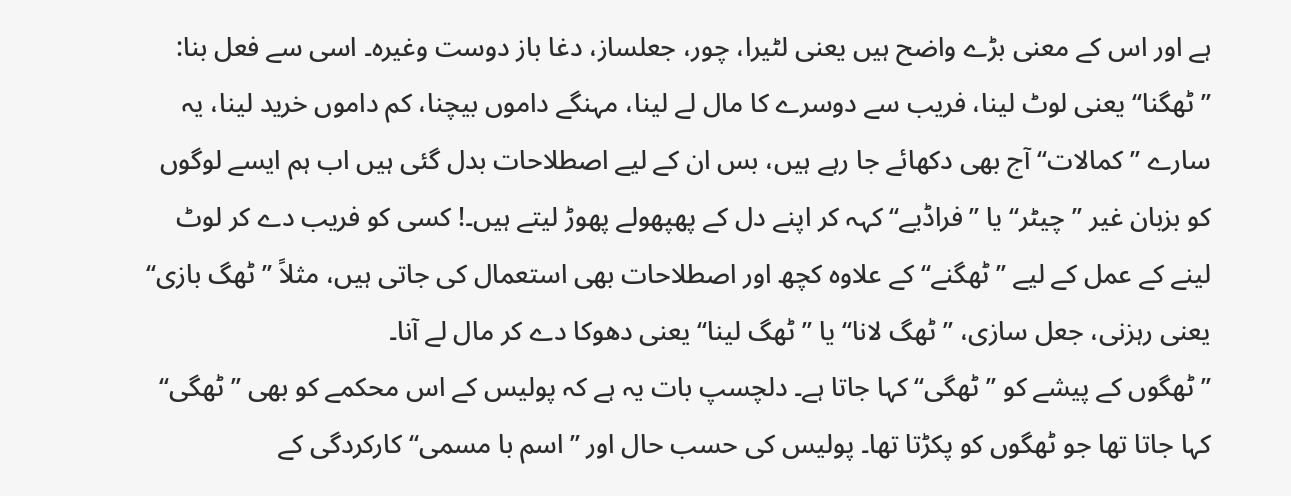ہے اور اس کے معنی بڑے واضح ہیں یعنی لٹیرا، چور، جعلساز، دغا باز دوست وغیرہ۔ اسی سے فعل بنا: ’’ٹھگنا‘‘ یعنی لوٹ لینا، فریب سے دوسرے کا مال لے لینا، مہنگے داموں بیچنا، کم داموں خرید لینا، یہ سارے ’’کمالات‘‘ آج بھی دکھائے جا رہے ہیں، بس ان کے لیے اصطلاحات بدل گئی ہیں اب ہم ایسے لوگوں کو بزبان غیر ’’چیٹر‘‘ یا ’’فراڈیے‘‘ کہہ کر اپنے دل کے پھپھولے پھوڑ لیتے ہیں۔! کسی کو فریب دے کر لوٹ لینے کے عمل کے لیے ’’ٹھگنے‘‘ کے علاوہ کچھ اور اصطلاحات بھی استعمال کی جاتی ہیں، مثلاً ’’ٹھگ بازی‘‘ یعنی رہزنی، جعل سازی، ’’ٹھگ لانا‘‘ یا ’’ٹھگ لینا‘‘ یعنی دھوکا دے کر مال لے آنا۔
’’ٹھگوں کے پیشے کو ’’ٹھگی‘‘ کہا جاتا ہے۔ دلچسپ بات یہ ہے کہ پولیس کے اس محکمے کو بھی ’’ٹھگی‘‘ کہا جاتا تھا جو ٹھگوں کو پکڑتا تھا۔ پولیس کی حسب حال اور ’’اسم با مسمی‘‘ کارکردگی کے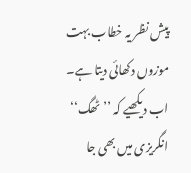پیش نظر یہ خطاب بہت موزوں دکھائی دیتا ہے۔ اب دیکھیے کہ ’’ٹھگ‘‘ انگریزی میں بھی جا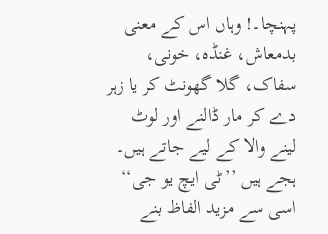پہنچا۔! وہاں اس کے معنی بدمعاش، غنڈہ، خونی، سفاک، گلا گھونٹ کر یا زہر دے کر مار ڈالنے اور لوٹ لینے والا کے لیے جاتے ہیں۔ ہجے ہیں ’’ٹی ایچ یو جی‘‘ اسی سے مزید الفاظ بنے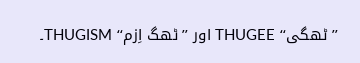’’ٹھگی‘‘ THUGEE اور ’’ٹھگ اِزم‘‘ THUGISM۔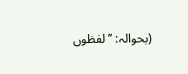(بحوالہ: ’’لفظوں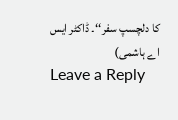کا دلچسپ سفر‘‘۔ ڈاکٹر ایس اے ہاشمی)
Leave a Reply